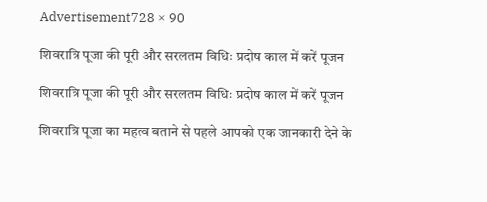Advertisement728 × 90

शिवरात्रि पूजा की पूरी और सरलतम विधिः प्रदोष काल में करें पूजन

शिवरात्रि पूजा की पूरी और सरलतम विधिः प्रदोष काल में करें पूजन

शिवरात्रि पूजा का महत्व बताने से पहले आपको एक जानकारी देने के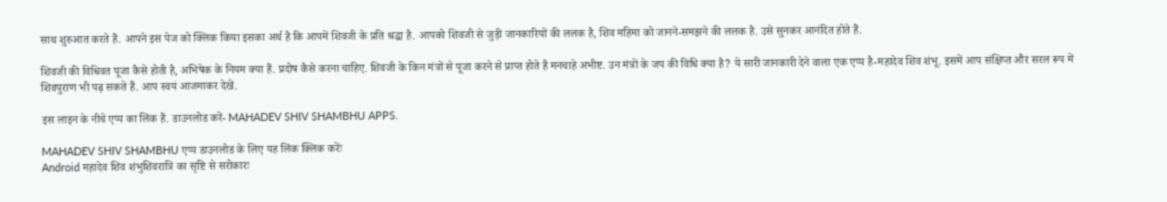साथ शुरुआत करते हैं. आपने इस पेज को क्लिक किया इसका अर्थ है कि आपमें शिवजी के प्रति श्रद्धा है. आपको शिवजी से जुड़ी जानकारियों की ललक है, शिव महिमा को जानने-समझने की ललक है. उसे सुनकर आनंदित होते हैं.

शिवजी की विधिवत पूजा कैसे होती है, अभिषेक के नियम क्या हैं. प्रदोष कैसे करना चाहिए. शिवजी के किन मंत्रों से पूजा करने से प्राप्त होते हैं मनचाहे अभीष्ट. उन मंत्रों के जप की विधि क्या है? ये सारी जानकारी देने वाला एक एप्प है-महादेव शिव शंभू. इसमें आप संक्षिप्त और सरल रूप में शिवपुराण भी पढ़ सकते हैं. आप स्वयं आजमाकर देखें.

इस लाइन के नीचे एप्प का लिंक हैं. डाउनलोड करें- MAHADEV SHIV SHAMBHU APPS.

MAHADEV SHIV SHAMBHU एप्प डाउनलोड के लिए यह लिंक क्लिक करेंः
Android महादेव शिव शंभुशिवरात्रि का सृष्टि से सरोकारः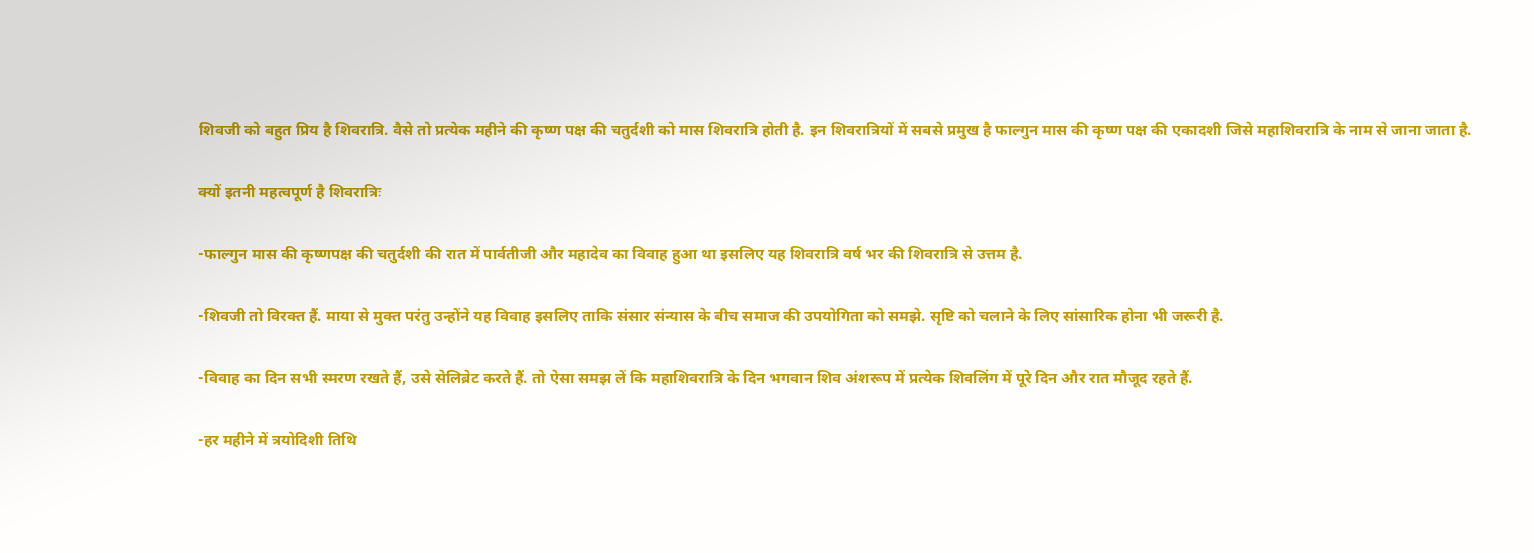शिवजी को बहुत प्रिय है शिवरात्रि. वैसे तो प्रत्येक महीने की कृष्ण पक्ष की चतुर्दशी को मास शिवरात्रि होती है. इन शिवरात्रियों में सबसे प्रमुख है फाल्गुन मास की कृष्ण पक्ष की एकादशी जिसे महाशिवरात्रि के नाम से जाना जाता है.

क्यों इतनी महत्वपूर्ण है शिवरात्रिः

-फाल्गुन मास की कृष्णपक्ष की चतुर्दशी की रात में पार्वतीजी और महादेव का विवाह हुआ था इसलिए यह शिवरात्रि वर्ष भर की शिवरात्रि से उत्तम है.

-शिवजी तो विरक्त हैं. माया से मुक्त परंतु उन्होंने यह विवाह इसलिए ताकि संसार संन्यास के बीच समाज की उपयोगिता को समझे. सृष्टि को चलाने के लिए सांसारिक होना भी जरूरी है.

-विवाह का दिन सभी स्मरण रखते हैं, उसे सेलिब्रेट करते हैं. तो ऐसा समझ लें कि महाशिवरात्रि के दिन भगवान शिव अंशरूप में प्रत्येक शिवलिंग में पूरे दिन और रात मौजूद रहते हैं.

-हर महीने में त्रयोदिशी तिथि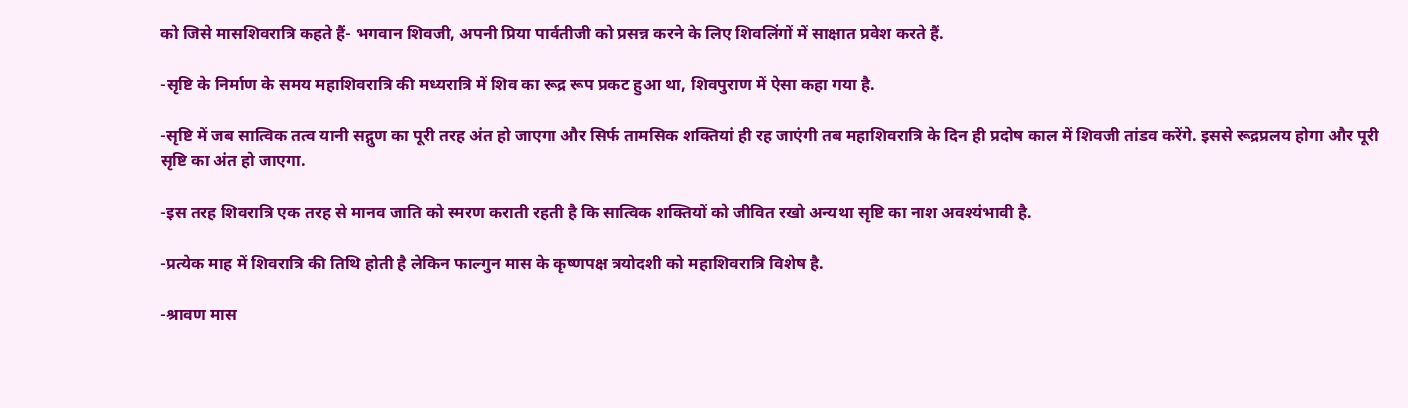को जिसे मासशिवरात्रि कहते हैं- भगवान शिवजी, अपनी प्रिया पार्वतीजी को प्रसन्न करने के लिए शिवलिंगों में साक्षात प्रवेश करते हैं.

-सृष्टि के निर्माण के समय महाशिवरात्रि की मध्यरात्रि में शिव का रूद्र रूप प्रकट हुआ था, शिवपुराण में ऐसा कहा गया है.

-सृष्टि में जब सात्विक तत्व यानी सद्गुण का पूरी तरह अंत हो जाएगा और सिर्फ तामसिक शक्तियां ही रह जाएंगी तब महाशिवरात्रि के दिन ही प्रदोष काल में शिवजी तांडव करेंगे. इससे रूद्रप्रलय होगा और पूरी सृष्टि का अंत हो जाएगा.

-इस तरह शिवरात्रि एक तरह से मानव जाति को स्मरण कराती रहती है कि सात्विक शक्तियों को जीवित रखो अन्यथा सृष्टि का नाश अवश्यंभावी है.

-प्रत्येक माह में शिवरात्रि की तिथि होती है लेकिन फाल्गुन मास के कृष्णपक्ष त्रयोदशी को महाशिवरात्रि विशेष है.

-श्रावण मास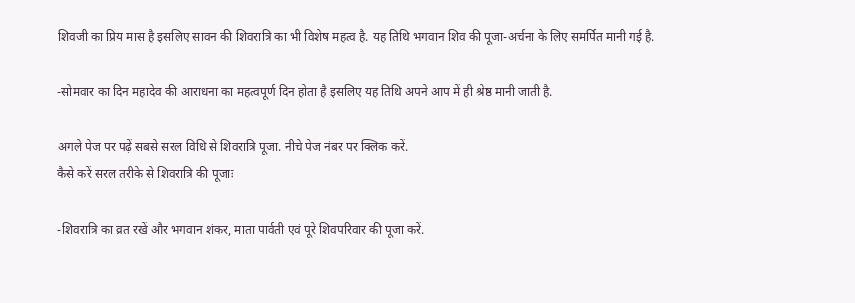शिवजी का प्रिय मास है इसलिए सावन की शिवरात्रि का भी विशेष महत्व है. यह तिथि भगवान शिव की पूजा-अर्चना के लिए समर्पित मानी गई है.

-सोमवार का दिन महादेव की आराधना का महत्वपूर्ण दिन होता है इसलिए यह तिथि अपने आप में ही श्रेष्ठ मानी जाती है.

अगले पेज पर पढ़ें सबसे सरल विधि से शिवरात्रि पूजा. नीचे पेज नंबर पर क्लिक करें.
कैसे करें सरल तरीके से शिवरात्रि की पूजाः

-शिवरात्रि का व्रत रखें और भगवान शंकर, माता पार्वती एवं पूरे शिवपरिवार की पूजा करें.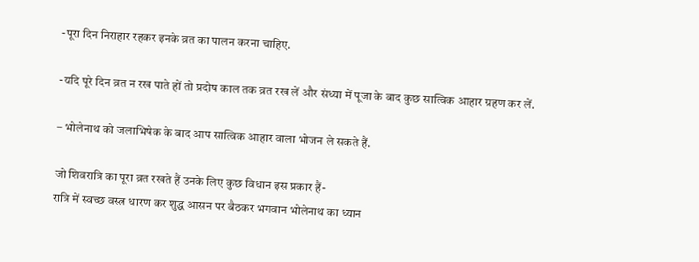-पूरा दिन निराहार रहकर इनके व्रत का पालन करना चाहिए.

-यदि पूरे दिन व्रत न रख पाते हों तो प्रदोष काल तक व्रत रख लें और संध्या में पूजा के बाद कुछ सात्विक आहार ग्रहण कर लें.

– भोलेनाथ को जलाभिषेक के बाद आप सात्विक आहार वाला भोजन ले सकते हैं.

जो शिवरात्रि का पूरा व्रत रखते हैं उनके लिए कुछ विधान इस प्रकार हैं-
रात्रि में स्वच्छ वस्त्र धारण कर शुद्ध आसन पर बैठकर भगवान भोलेनाथ का ध्यान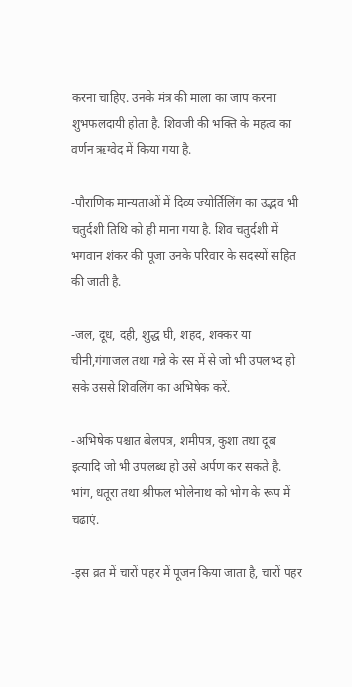करना चाहिए. उनके मंत्र की माला का जाप करना शुभफलदायी होता है. शिवजी की भक्ति के महत्व का वर्णन ऋग्वेद में किया गया है.

-पौराणिक मान्यताओं में दिव्य ज्योर्तिलिंग का उद्भव भी चतुर्दशी तिथि को ही माना गया है. शिव चतुर्दशी में भगवान शंकर की पूजा उनके परिवार के सदस्यों सहित की जाती है.

-जल, दूध, दही, शुद्ध घी, शहद, शक्कर या चीनी,गंगाजल तथा गन्ने के रस में से जो भी उपलभ्द हो सके उससे शिवलिंग का अभिषेक करें.

-अभिषेक पश्चात बेलपत्र, शमीपत्र, कुशा तथा दूब इत्यादि जो भी उपलब्ध हो उसे अर्पण कर सकते है. भांग, धतूरा तथा श्रीफल भोलेनाथ को भोग के रूप में चढाएं.

-इस व्रत में चारों पहर में पूजन किया जाता है, चारों पहर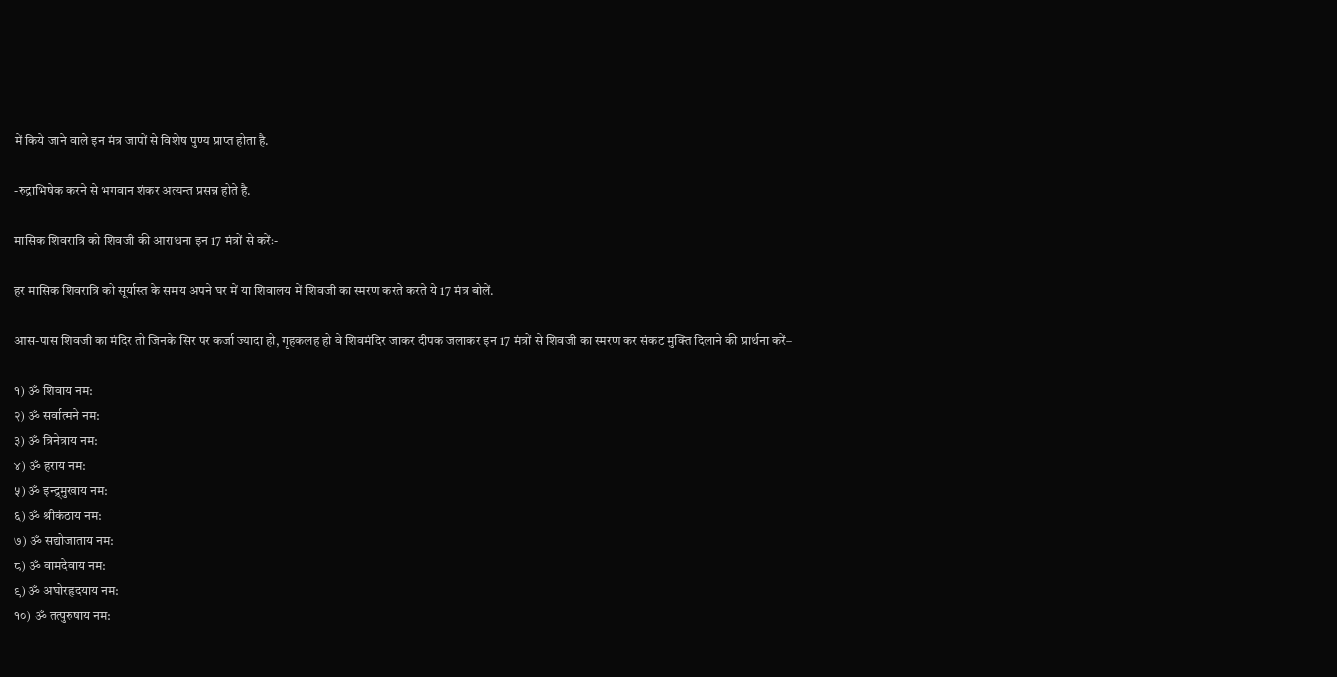में किये जाने वाले इन मंत्र जापों से विशेष पुण्य प्राप्त होता है.

-रुद्राभिषेक करने से भगवान शंकर अत्यन्त प्रसन्न होते है.

मासिक शिवरात्रि को शिवजी की आराधना इन 17 मंत्रों से करेंः-

हर मासिक शिवरात्रि को सूर्यास्त के समय अपने घर में या शिवालय में शिवजी का स्मरण करते करते ये 17 मंत्र बोलें.

आस-पास शिवजी का मंदिर तो जिनके सिर पर कर्जा ज्यादा हो, गृहकलह हो वे शिवमंदिर जाकर दीपक जलाकर इन 17 मंत्रों से शिवजी का स्मरण कर संकट मुक्ति दिलाने की प्रार्थना करें–

१) ॐ शिवाय नम:
२) ॐ सर्वात्मने नम:
३) ॐ त्रिनेत्राय नम:
४) ॐ हराय नम:
५) ॐ इन्द्र्मुखाय नम:
६) ॐ श्रीकंठाय नम:
७) ॐ सद्योजाताय नम:
८) ॐ वामदेवाय नम:
९) ॐ अघोरहृदयाय नम:
१०) ॐ तत्पुरुषाय नम: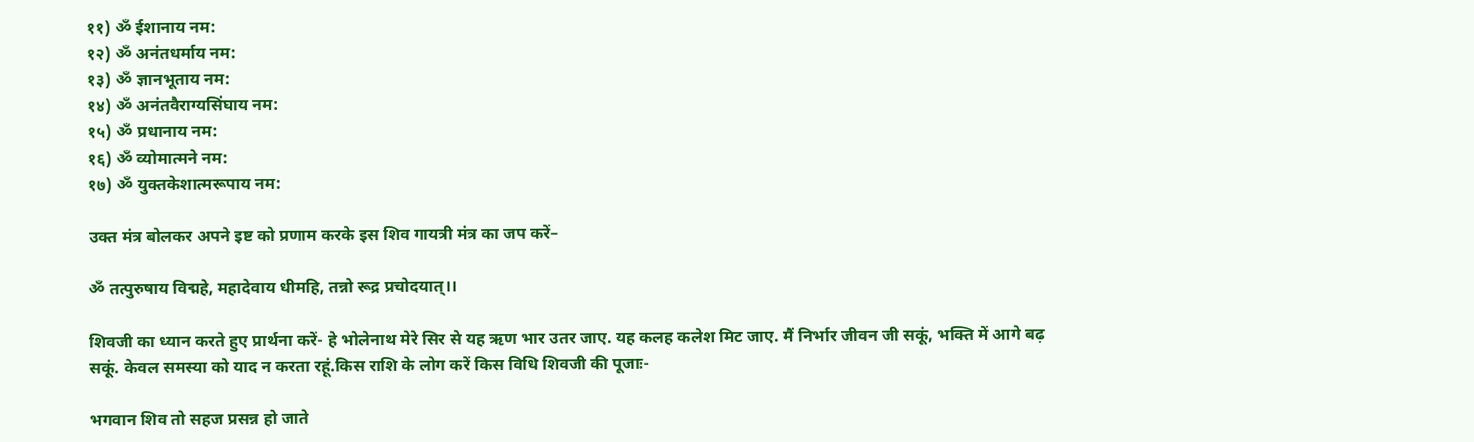११) ॐ ईशानाय नम:
१२) ॐ अनंतधर्माय नम:
१३) ॐ ज्ञानभूताय नम:
१४) ॐ अनंतवैराग्यसिंघाय नम:
१५) ॐ प्रधानाय नम:
१६) ॐ व्योमात्मने नम:
१७) ॐ युक्तकेशात्मरूपाय नम:

उक्त मंत्र बोलकर अपने इष्ट को प्रणाम करके इस शिव गायत्री मंत्र का जप करें–

ॐ तत्पुरुषाय विद्महे, महादेवाय धीमहि, तन्नो रूद्र प्रचोदयात्।।

शिवजी का ध्यान करते हुए प्रार्थना करें- हे भोलेनाथ मेरे सिर से यह ऋण भार उतर जाए. यह कलह कलेश मिट जाए. मैं निर्भार जीवन जी सकूं, भक्ति में आगे बढ़ सकूं. केवल समस्या को याद न करता रहूं.किस राशि के लोग करें किस विधि शिवजी की पूजाः-

भगवान शिव तो सहज प्रसन्न हो जाते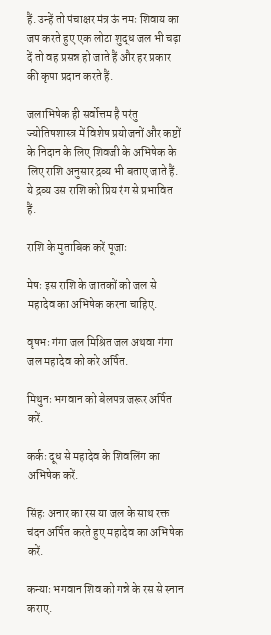हैं. उन्हें तो पंचाक्षर मंत्र ऊं नमः शिवाय का जप करते हुए एक लोटा शुद्ध जल भी चढ़ा दें तो वह प्रसन्न हो जाते हैं और हर प्रकार की कृपा प्रदान करते हैं.

जलाभिषेक ही सर्वोत्तम है परंतु ज्योतिषशास्त्र में विशेष प्रयोजनों और कष्टों के निदान के लिए शिवजी के अभिषेक के लिए राशि अनुसार द्रव्य भी बताए जाते हैं. ये द्रव्य उस राशि को प्रिय रंग से प्रभावित हैं.

राशि के मुताबिक करें पूजाः

मेषः इस राशि के जातकों को जल से महादेव का अभिषेक करना चाहिए.

वृषभः गंगा जल मिश्रित जल अथवा गंगा जल महादेव को करे अर्पित.

मिथुनः भगवान को बेलपत्र जरूर अर्पित करें.

कर्कः दूध से महादेव के शिवलिंग का अभिषेक करें.

सिंहः अनार का रस या जल के साथ रक्त चंदन अर्पित करते हुए महादेव का अभिषेक करें.

कन्याः भगवान शिव को गन्ने के रस से स्नान कराए.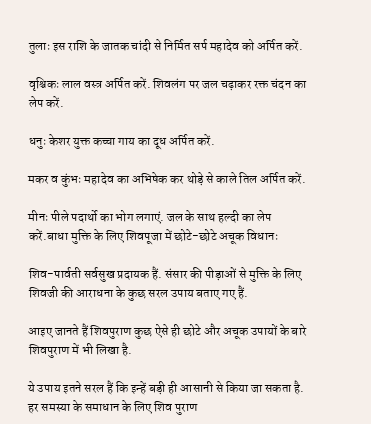तुलाः इस राशि के जातक चांदी से निर्मित सर्प महादेव को अर्पित करें.

वृश्चिकः लाल वस्त्र अर्पित करें. शिवलंग पर जल चढ़ाकर रक्त चंदन का लेप करें.

धनुः केशर युक्त कच्चा गाय का दूध अर्पित करें.

मकर व कुंभः महादेव का अभिषेक कर थोड़े से काले तिल अर्पित करें.

मीनः पीले पदार्थो का भोग लगाएं. जल के साथ हल्दी का लेप करें.बाधा मुक्ति के लिए शिवपूजा में छोटे-छोटे अचूक विधानः

शिव-पार्वती सर्वसुख प्रदायक हैं. संसार की पीड़ाओं से मुक्ति के लिए शिवजी की आराधना के कुछ सरल उपाय बताए गए हैं.

आइए जानते हैं शिवपुराण कुछ ऐसे ही छोटे और अचूक उपायों के बारे शिवपुराण में भी लिखा है.

ये उपाय इतने सरल हैं कि इन्हें बड़ी ही आसानी से किया जा सकता है. हर समस्या के समाधान के लिए शिव पुराण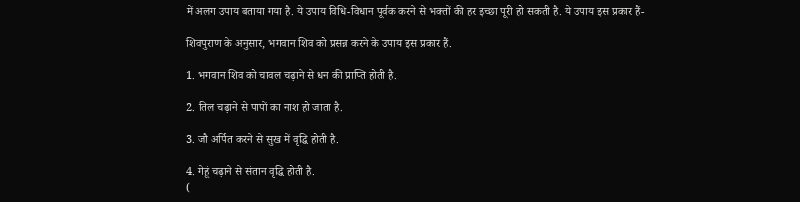में अलग उपाय बताया गया है. ये उपाय विधि-विधान पूर्वक करने से भक्तों की हर इच्छा पूरी हो सकती है. ये उपाय इस प्रकार हैं-

शिवपुराण के अनुसार, भगवान शिव को प्रसन्न करने के उपाय इस प्रकार हैं.

1. भगवान शिव को चावल चढ़ाने से धन की प्राप्ति होती है.

2. तिल चढ़ाने से पापों का नाश हो जाता है.

3. जौ अर्पित करने से सुख में वृद्धि होती है.

4. गेहूं चढ़ाने से संतान वृद्धि होती है.
(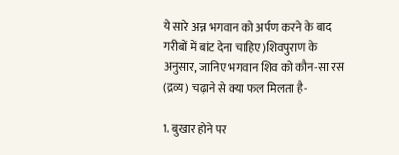ये सारे अन्न भगवान को अर्पण करने के बाद गरीबों में बांट देना चाहिए)शिवपुराण के अनुसार, जानिए भगवान शिव को कौन-सा रस (द्रव्य) चढ़ाने से क्या फल मिलता है-

1. बुखार होने पर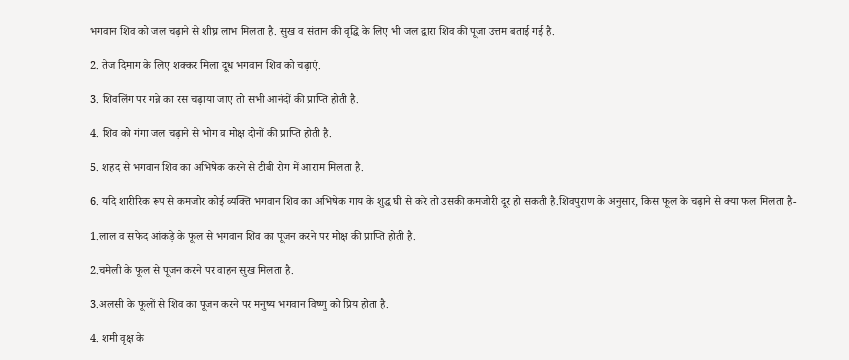भगवान शिव को जल चढ़ाने से शीघ्र लाभ मिलता है. सुख व संतान की वृद्धि के लिए भी जल द्वारा शिव की पूजा उत्तम बताई गई है.

2. तेज दिमाग के लिए शक्कर मिला दूध भगवान शिव को चढ़ाएं.

3. शिवलिंग पर गन्ने का रस चढ़ाया जाए तो सभी आनंदों की प्राप्ति होती है.

4. शिव को गंगा जल चढ़ाने से भोग व मोक्ष दोनों की प्राप्ति होती है.

5. शहद से भगवान शिव का अभिषेक करने से टीबी रोग में आराम मिलता है.

6. यदि शारीरिक रूप से कमजोर कोई व्यक्ति भगवान शिव का अभिषेक गाय के शुद्ध घी से करे तो उसकी कमजोरी दूर हो सकती है.शिवपुराण के अनुसार, किस फूल के चढ़ाने से क्या फल मिलता है-

1.लाल व सफेद आंकड़े के फूल से भगवान शिव का पूजन करने पर मोक्ष की प्राप्ति होती है.

2.चमेली के फूल से पूजन करने पर वाहन सुख मिलता है.

3.अलसी के फूलों से शिव का पूजन करने पर मनुष्य भगवान विष्णु को प्रिय होता है.

4. शमी वृक्ष के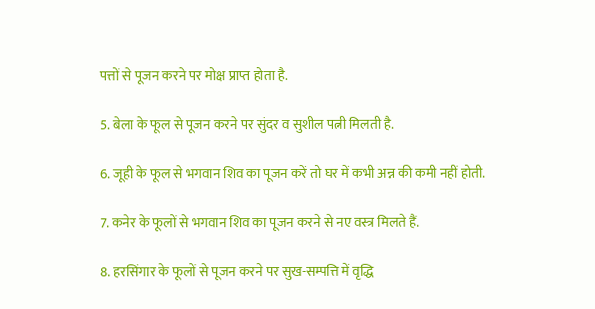पत्तों से पूजन करने पर मोक्ष प्राप्त होता है.

5. बेला के फूल से पूजन करने पर सुंदर व सुशील पत्नी मिलती है.

6. जूही के फूल से भगवान शिव का पूजन करें तो घर में कभी अन्न की कमी नहीं होती.

7. कनेर के फूलों से भगवान शिव का पूजन करने से नए वस्त्र मिलते हैं.

8. हरसिंगार के फूलों से पूजन करने पर सुख-सम्पत्ति में वृद्धि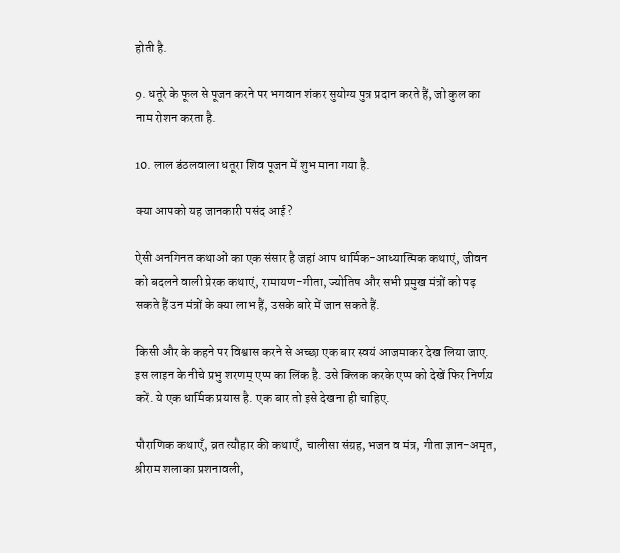होती है.

9. धतूरे के फूल से पूजन करने पर भगवान शंकर सुयोग्य पुत्र प्रदान करते हैं, जो कुल का नाम रोशन करता है.

10. लाल डंठलवाला धतूरा शिव पूजन में शुभ माना गया है.

क्या आपको यह जानकारी पसंद आई?

ऐसी अनगिनत कथाओं का एक संसार है जहां आप धार्मिक-आध्यात्मिक कथाएं, जीवन को बदलने वाली प्रेरक कथाएं, रामायण-गीता, ज्योतिष और सभी प्रमुख मंत्रों को पढ़ सकते हैं उन मंत्रों के क्या लाभ हैं, उसके बारे में जान सकते हैं.

किसी और के कहने पर विश्वास करने से अच्छा एक बार स्वयं आजमाकर देख लिया जाए. इस लाइन के नीचे प्रभु शरणम् एप्प का लिंक है. उसे क्लिक करके एप्प को देखें फिर निर्णय़ करें. ये एक धार्मिक प्रयास है. एक बार तो इसे देखना ही चाहिए.

पौराणिक कथाएँ, व्रत त्यौहार की कथाएँ, चालीसा संग्रह, भजन व मंत्र, गीता ज्ञान-अमृत, श्रीराम शलाका प्रशनावली,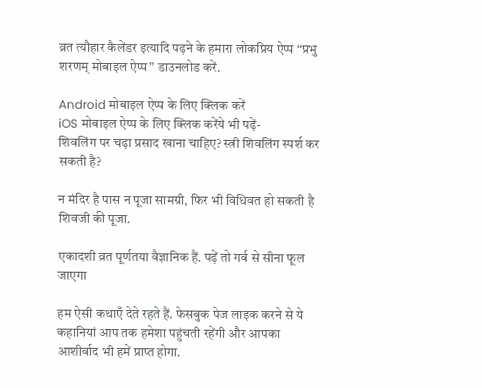व्रत त्यौहार कैलेंडर इत्यादि पढ़ने के हमारा लोकप्रिय ऐप्प “प्रभु शरणम् मोबाइल ऐप्प” डाउनलोड करें.

Android मोबाइल ऐप्प के लिए क्लिक करें
iOS मोबाइल ऐप्प के लिए क्लिक करेंये भी पढ़ें-
शिवलिंग पर चढ़ा प्रसाद खाना चाहिए? स्त्री शिवलिंग स्पर्श कर सकती है?

न मंदिर है पास न पूजा सामग्री, फिर भी विधिवत हो सकती है शिवजी की पूजा.

एकादशी व्रत पूर्णतया वैज्ञानिक हैं. पढ़ें तो गर्व से सीना फूल जाएगा

हम ऐसी कथाएँ देते रहते हैं. फेसबुक पेज लाइक करने से ये कहानियां आप तक हमेशा पहुंचती रहेंगी और आपका आशीर्वाद भी हमें प्राप्त होगा.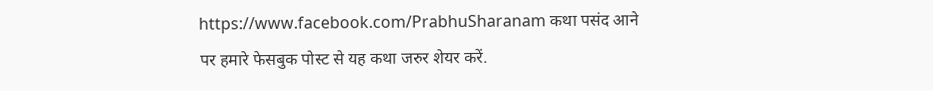https://www.facebook.com/PrabhuSharanam कथा पसंद आने पर हमारे फेसबुक पोस्ट से यह कथा जरुर शेयर करें.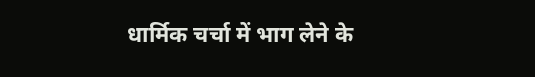धार्मिक चर्चा में भाग लेने के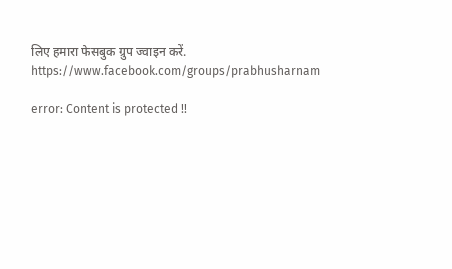लिए हमारा फेसबुक ग्रुप ज्वाइन करें. https://www.facebook.com/groups/prabhusharnam

error: Content is protected !!